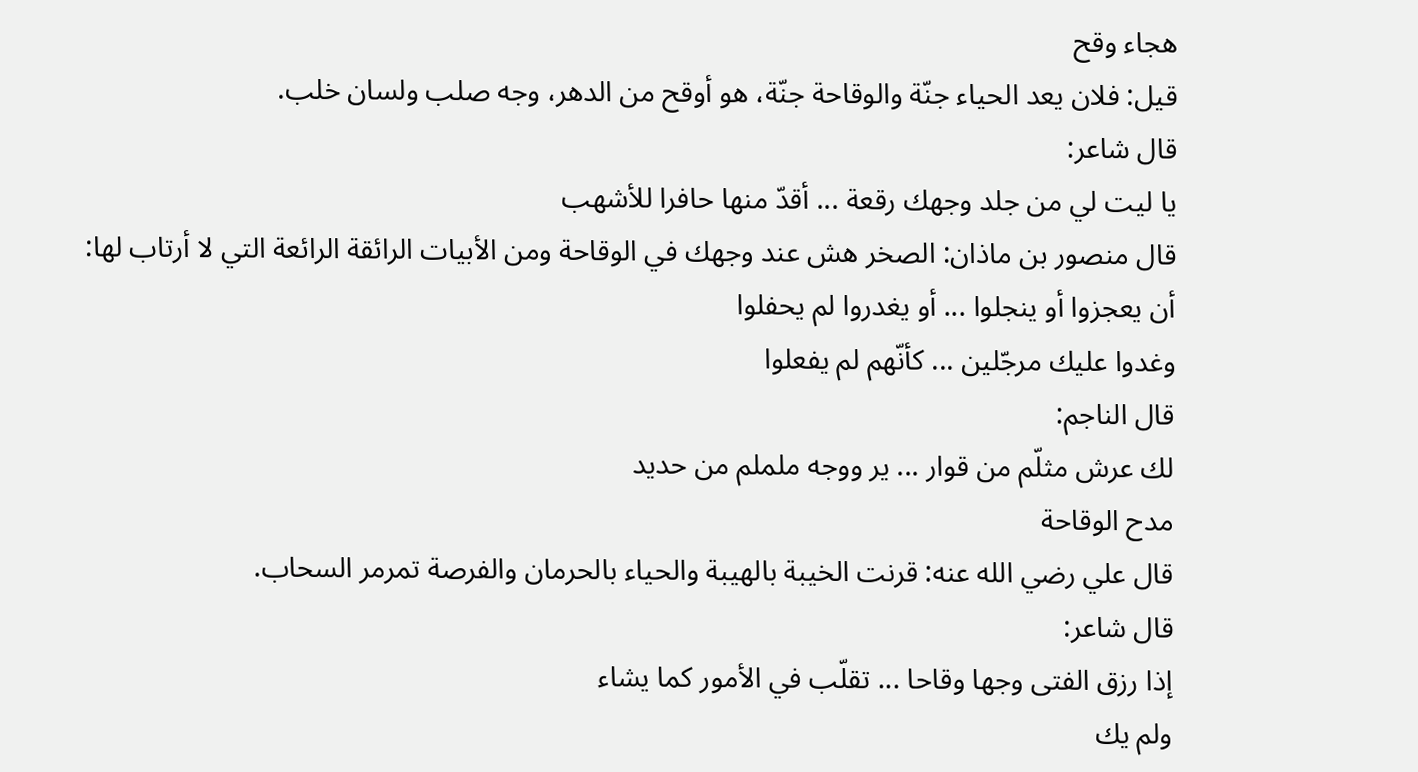هجاء وقح
قيل: فلان يعد الحياء جنّة والوقاحة جنّة، هو أوقح من الدهر، وجه صلب ولسان خلب.
قال شاعر:
يا ليت لي من جلد وجهك رقعة ... أقدّ منها حافرا للأشهب
قال منصور بن ماذان: الصخر هش عند وجهك في الوقاحة ومن الأبيات الرائقة الرائعة التي لا أرتاب لها:
أن يعجزوا أو ينجلوا ... أو يغدروا لم يحفلوا
وغدوا عليك مرجّلين ... كأنّهم لم يفعلوا
قال الناجم:
لك عرش مثلّم من قوار ... ير ووجه ململم من حديد
مدح الوقاحة
قال علي رضي الله عنه: قرنت الخيبة بالهيبة والحياء بالحرمان والفرصة تمرمر السحاب.
قال شاعر:
إذا رزق الفتى وجها وقاحا ... تقلّب في الأمور كما يشاء
ولم يك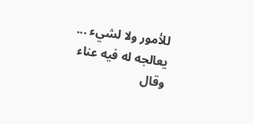للأمور ولا لشيء ... يعالجه له فيه عناء
وقال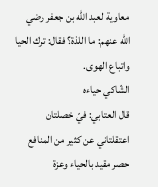معاوية لعبد الله بن جعفر رضي الله عنهم: ما اللذة؟ فقال: ترك الحيا واتباع الهوى.
الشّاكي حياءه
قال العتابي: فيّ خصلتان اعتقلتاني عن كثير من المنافع حصر مقيد بالحياء وعزة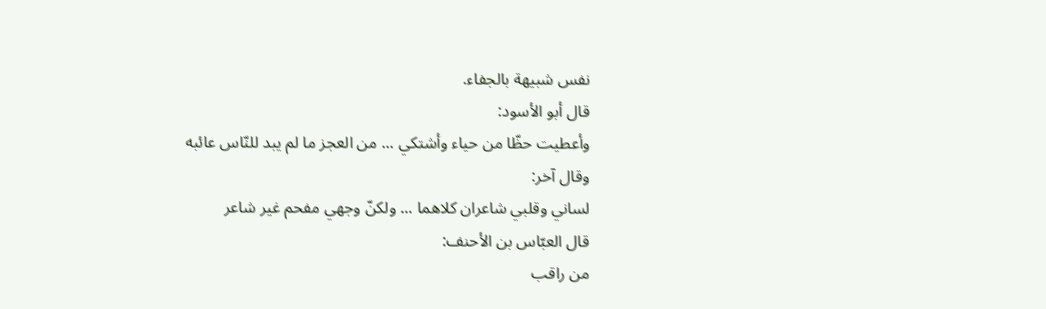نفس شبيهة بالجفاء.
قال أبو الأسود:
وأعطيت حظّا من حياء وأشتكي ... من العجز ما لم يبد للنّاس عائبه
وقال آخر:
لساني وقلبي شاعران كلاهما ... ولكنّ وجهي مفحم غير شاعر
قال العبّاس بن الأحنف:
من راقب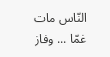النّاس مات غمّا ... وفاز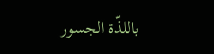باللذّة الجسور